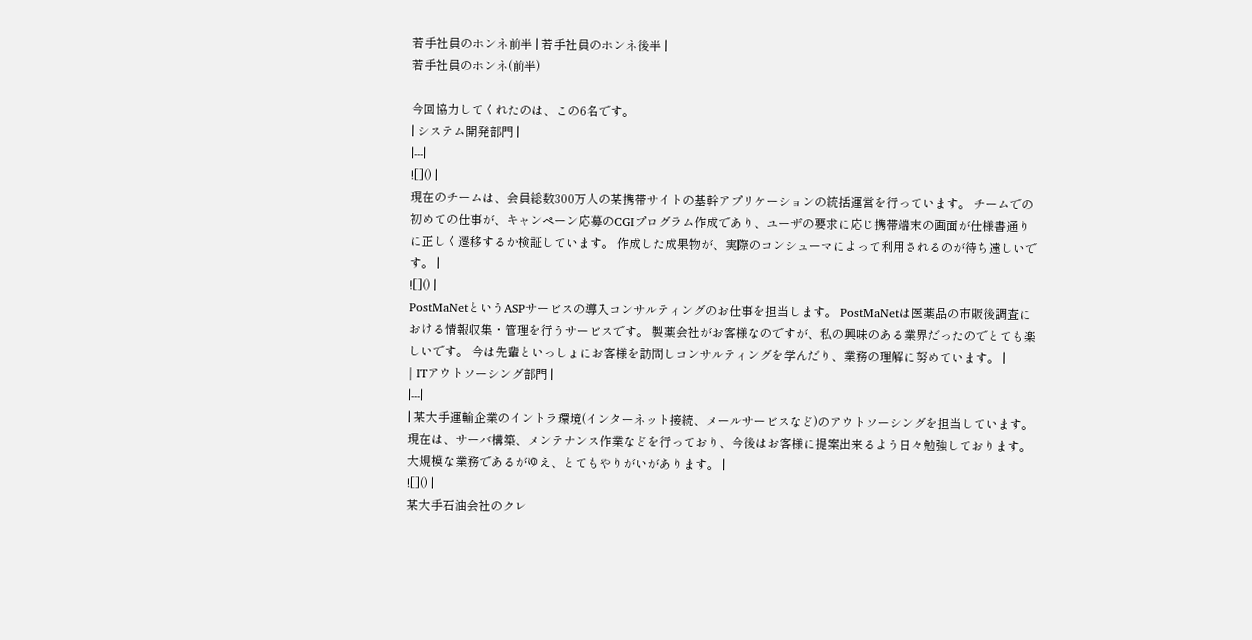若手社員のホンネ前半 | 若手社員のホンネ後半 |
若手社員のホンネ(前半)

今回協力してくれたのは、この6名です。
| システム開発部門 |
|---|
![]() |
現在のチームは、会員総数300万人の某携帯サイトの基幹アプリケーションの統括運営を行っています。 チームでの初めての仕事が、キャンペーン応募のCGIプログラム作成であり、ユーザの要求に応じ携帯端末の画面が仕様書通りに正しく遷移するか検証しています。 作成した成果物が、実際のコンシューマによって利用されるのが待ち遠しいです。 |
![]() |
PostMaNetというASPサービスの導入コンサルティングのお仕事を担当します。 PostMaNetは医薬品の市販後調査における情報収集・管理を行うサービスです。 製薬会社がお客様なのですが、私の興味のある業界だったのでとても楽しいです。 今は先輩といっしょにお客様を訪問しコンサルティングを学んだり、業務の理解に努めています。 |
| ITアウトソーシング部門 |
|---|
| 某大手運輸企業のイントラ環境(インターネット接続、メールサービスなど)のアウトソーシングを担当しています。 現在は、サーバ構築、メンテナンス作業などを行っており、今後はお客様に提案出来るよう日々勉強しております。 大規模な業務であるがゆえ、とてもやりがいがあります。 |
![]() |
某大手石油会社のクレ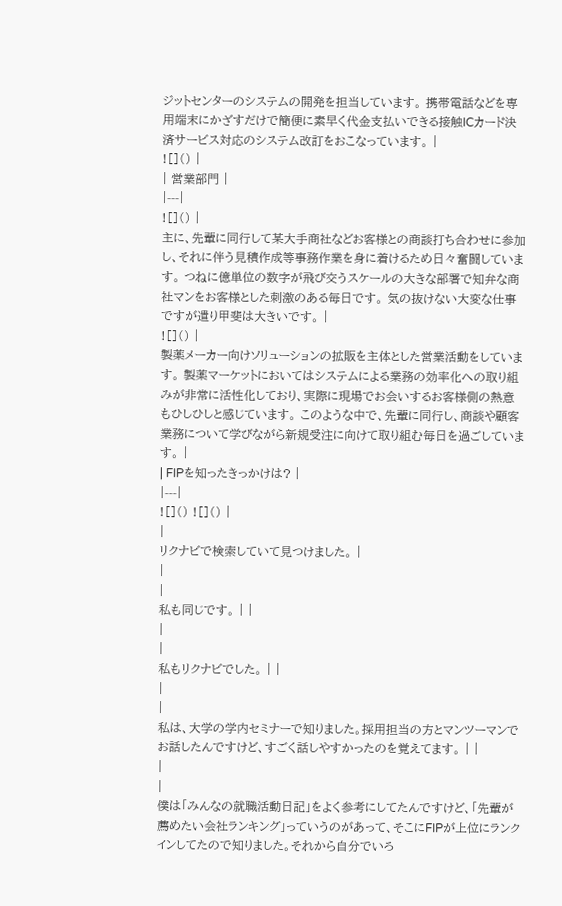ジットセンターのシステムの開発を担当しています。 携帯電話などを専用端末にかざすだけで簡便に素早く代金支払いできる接触ICカード決済サービス対応のシステム改訂をおこなっています。 |
![]() |
| 営業部門 |
|---|
![]() |
主に、先輩に同行して某大手商社などお客様との商談打ち合わせに参加し、それに伴う見積作成等事務作業を身に着けるため日々奮闘しています。 つねに億単位の数字が飛び交うスケールの大きな部署で知弁な商社マンをお客様とした刺激のある毎日です。 気の抜けない大変な仕事ですが遣り甲斐は大きいです。 |
![]() |
製薬メーカー向けソリューションの拡販を主体とした営業活動をしています。 製薬マーケットにおいてはシステムによる業務の効率化への取り組みが非常に活性化しており、実際に現場でお会いするお客様側の熱意もひしひしと感じています。 このような中で、先輩に同行し、商談や顧客業務について学びながら新規受注に向けて取り組む毎日を過ごしています。 |
| FIPを知ったきっかけは? |
|---|
![]() ![]() |
|
リクナビで検索していて見つけました。 |
|
|
私も同じです。 | |
|
|
私もリクナビでした。 | |
|
|
私は、大学の学内セミナーで知りました。採用担当の方とマンツーマンでお話したんですけど、すごく話しやすかったのを覚えてます。 | |
|
|
僕は「みんなの就職活動日記」をよく参考にしてたんですけど、「先輩が薦めたい会社ランキング」っていうのがあって、そこにFIPが上位にランクインしてたので知りました。それから自分でいろ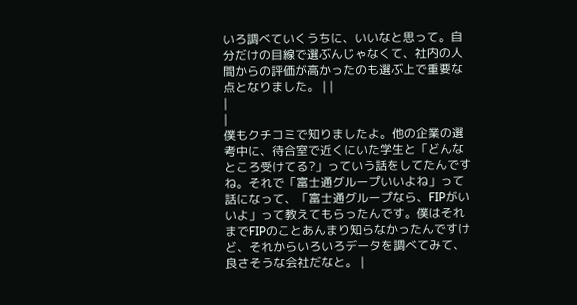いろ調べていくうちに、いいなと思って。自分だけの目線で選ぶんじゃなくて、社内の人間からの評価が高かったのも選ぶ上で重要な点となりました。 | |
|
|
僕もクチコミで知りましたよ。他の企業の選考中に、待合室で近くにいた学生と「どんなところ受けてる?」っていう話をしてたんですね。それで「富士通グループいいよね」って話になって、「富士通グループなら、FIPがいいよ」って教えてもらったんです。僕はそれまでFIPのことあんまり知らなかったんですけど、それからいろいろデータを調べてみて、良さそうな会社だなと。 |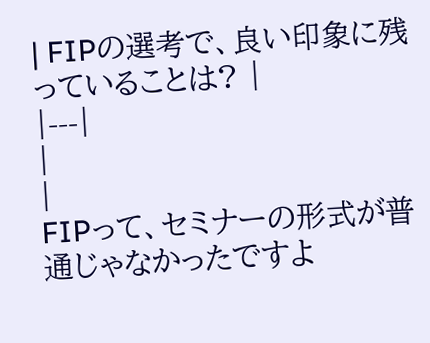| FIPの選考で、良い印象に残っていることは? |
|---|
|
|
FIPって、セミナーの形式が普通じゃなかったですよ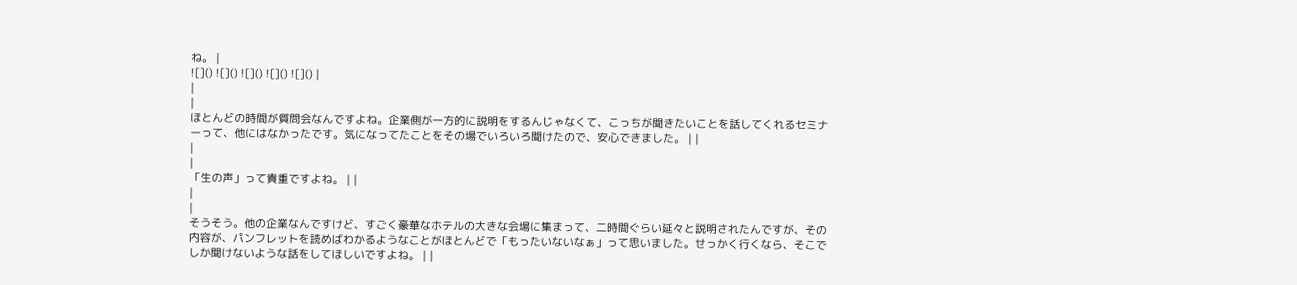ね。 |
![]() ![]() ![]() ![]() ![]() |
|
|
ほとんどの時間が質問会なんですよね。企業側が一方的に説明をするんじゃなくて、こっちが聞きたいことを話してくれるセミナーって、他にはなかったです。気になってたことをその場でいろいろ聞けたので、安心できました。 | |
|
|
「生の声」って貴重ですよね。 | |
|
|
そうそう。他の企業なんですけど、すごく豪華なホテルの大きな会場に集まって、二時間ぐらい延々と説明されたんですが、その内容が、パンフレットを読めばわかるようなことがほとんどで「もったいないなぁ」って思いました。せっかく行くなら、そこでしか聞けないような話をしてほしいですよね。 | |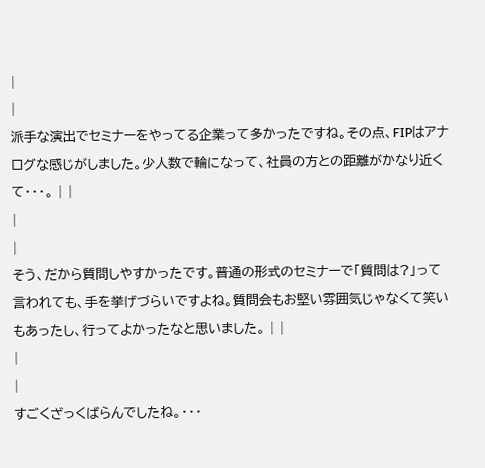|
|
派手な演出でセミナーをやってる企業って多かったですね。その点、FIPはアナログな感じがしました。少人数で輪になって、社員の方との距離がかなり近くて・・・。 | |
|
|
そう、だから質問しやすかったです。普通の形式のセミナーで「質問は?」って言われても、手を挙げづらいですよね。質問会もお堅い雰囲気じゃなくて笑いもあったし、行ってよかったなと思いました。 | |
|
|
すごくざっくばらんでしたね。・・・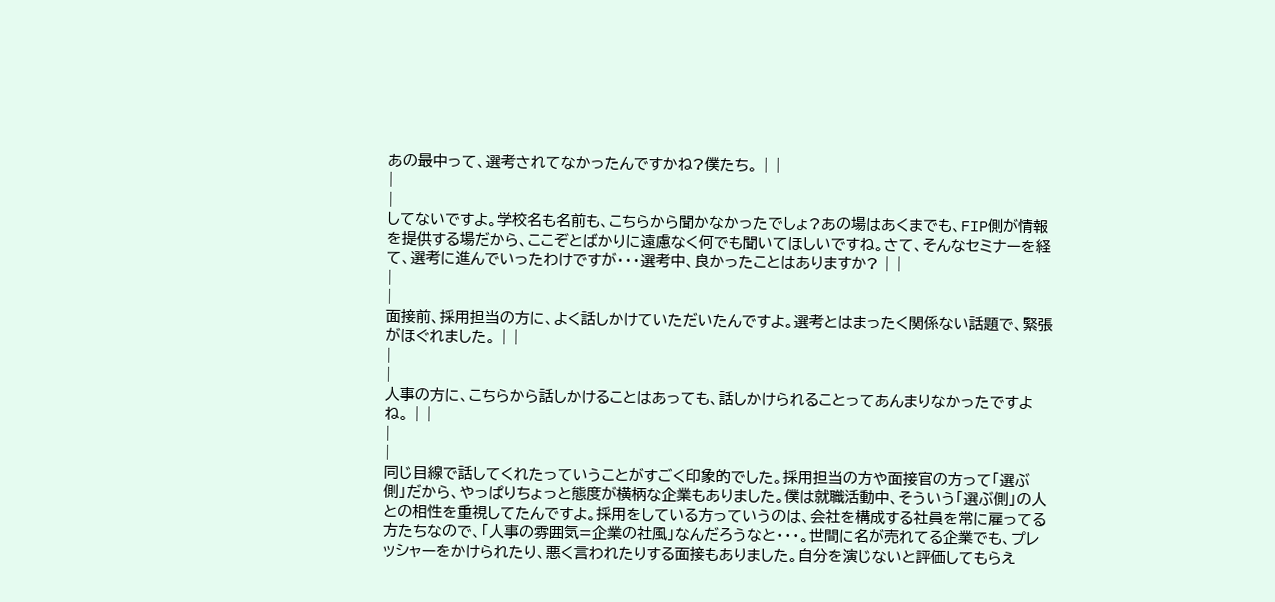あの最中って、選考されてなかったんですかね?僕たち。 | |
|
|
してないですよ。学校名も名前も、こちらから聞かなかったでしょ?あの場はあくまでも、FIP側が情報を提供する場だから、ここぞとばかりに遠慮なく何でも聞いてほしいですね。さて、そんなセミナーを経て、選考に進んでいったわけですが・・・選考中、良かったことはありますか? | |
|
|
面接前、採用担当の方に、よく話しかけていただいたんですよ。選考とはまったく関係ない話題で、緊張がほぐれました。 | |
|
|
人事の方に、こちらから話しかけることはあっても、話しかけられることってあんまりなかったですよね。 | |
|
|
同じ目線で話してくれたっていうことがすごく印象的でした。採用担当の方や面接官の方って「選ぶ側」だから、やっぱりちょっと態度が横柄な企業もありました。僕は就職活動中、そういう「選ぶ側」の人との相性を重視してたんですよ。採用をしている方っていうのは、会社を構成する社員を常に雇ってる方たちなので、「人事の雰囲気=企業の社風」なんだろうなと・・・。世間に名が売れてる企業でも、プレッシャーをかけられたり、悪く言われたりする面接もありました。自分を演じないと評価してもらえ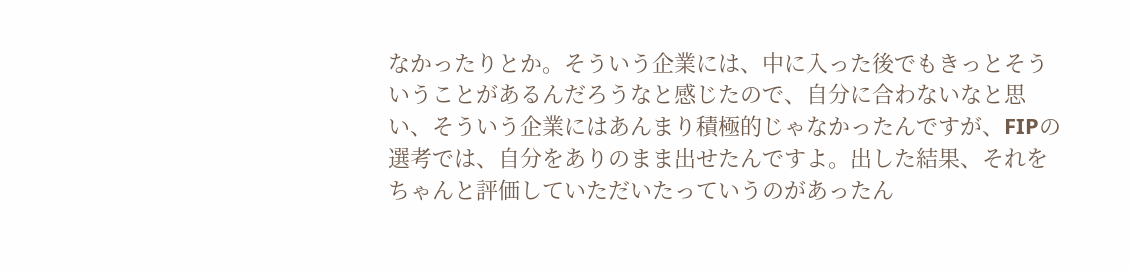なかったりとか。そういう企業には、中に入った後でもきっとそういうことがあるんだろうなと感じたので、自分に合わないなと思い、そういう企業にはあんまり積極的じゃなかったんですが、FIPの選考では、自分をありのまま出せたんですよ。出した結果、それをちゃんと評価していただいたっていうのがあったん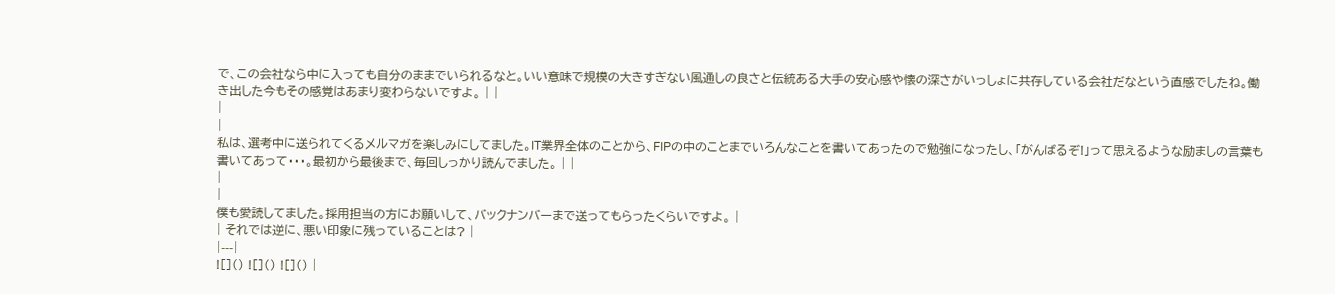で、この会社なら中に入っても自分のままでいられるなと。いい意味で規模の大きすぎない風通しの良さと伝統ある大手の安心感や懐の深さがいっしょに共存している会社だなという直感でしたね。働き出した今もその感覚はあまり変わらないですよ。 | |
|
|
私は、選考中に送られてくるメルマガを楽しみにしてました。IT業界全体のことから、FIPの中のことまでいろんなことを書いてあったので勉強になったし、「がんばるぞ!」って思えるような励ましの言葉も書いてあって・・・。最初から最後まで、毎回しっかり読んでました。 | |
|
|
僕も愛読してました。採用担当の方にお願いして、バックナンバーまで送ってもらったくらいですよ。 |
| それでは逆に、悪い印象に残っていることは? |
|---|
![]() ![]() ![]() |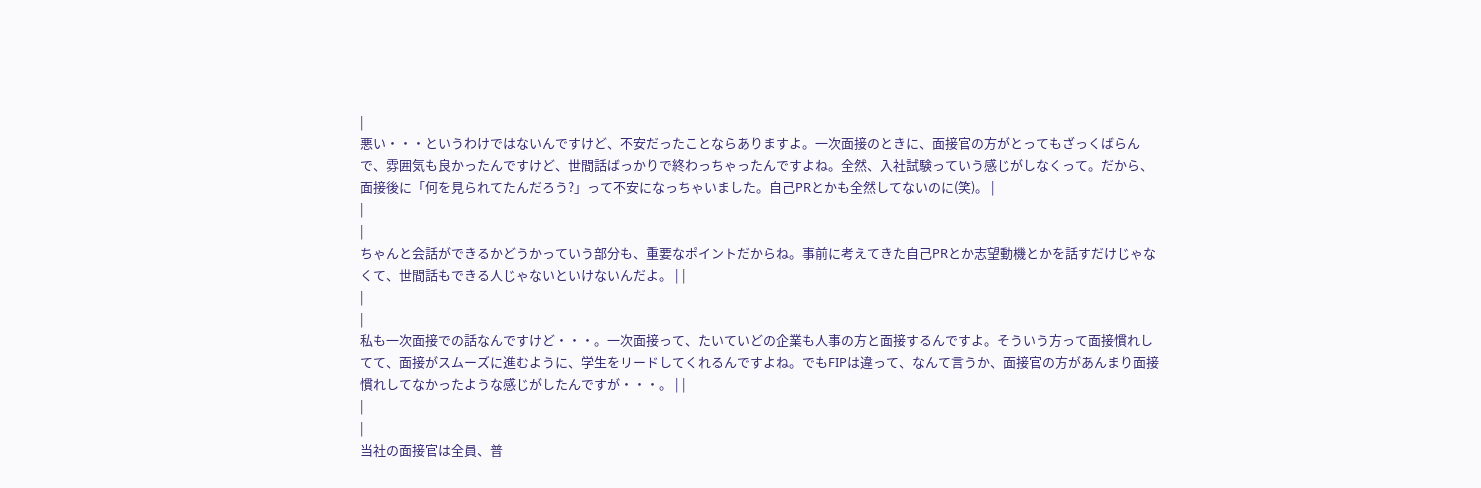|
悪い・・・というわけではないんですけど、不安だったことならありますよ。一次面接のときに、面接官の方がとってもざっくばらんで、雰囲気も良かったんですけど、世間話ばっかりで終わっちゃったんですよね。全然、入社試験っていう感じがしなくって。だから、面接後に「何を見られてたんだろう?」って不安になっちゃいました。自己PRとかも全然してないのに(笑)。 |
|
|
ちゃんと会話ができるかどうかっていう部分も、重要なポイントだからね。事前に考えてきた自己PRとか志望動機とかを話すだけじゃなくて、世間話もできる人じゃないといけないんだよ。 | |
|
|
私も一次面接での話なんですけど・・・。一次面接って、たいていどの企業も人事の方と面接するんですよ。そういう方って面接慣れしてて、面接がスムーズに進むように、学生をリードしてくれるんですよね。でもFIPは違って、なんて言うか、面接官の方があんまり面接慣れしてなかったような感じがしたんですが・・・。 | |
|
|
当社の面接官は全員、普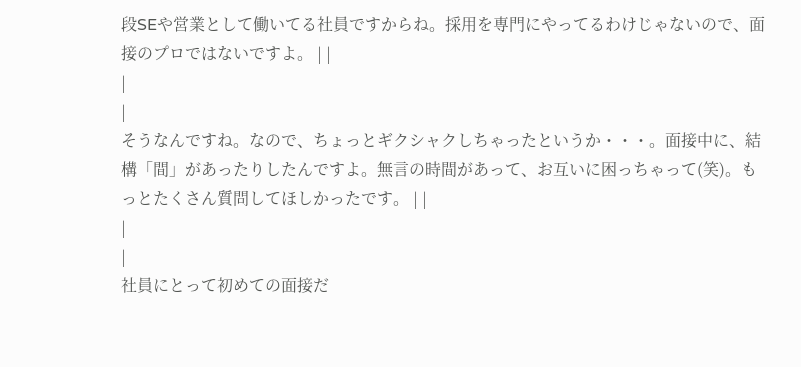段SEや営業として働いてる社員ですからね。採用を専門にやってるわけじゃないので、面接のプロではないですよ。 | |
|
|
そうなんですね。なので、ちょっとギクシャクしちゃったというか・・・。面接中に、結構「間」があったりしたんですよ。無言の時間があって、お互いに困っちゃって(笑)。もっとたくさん質問してほしかったです。 | |
|
|
社員にとって初めての面接だ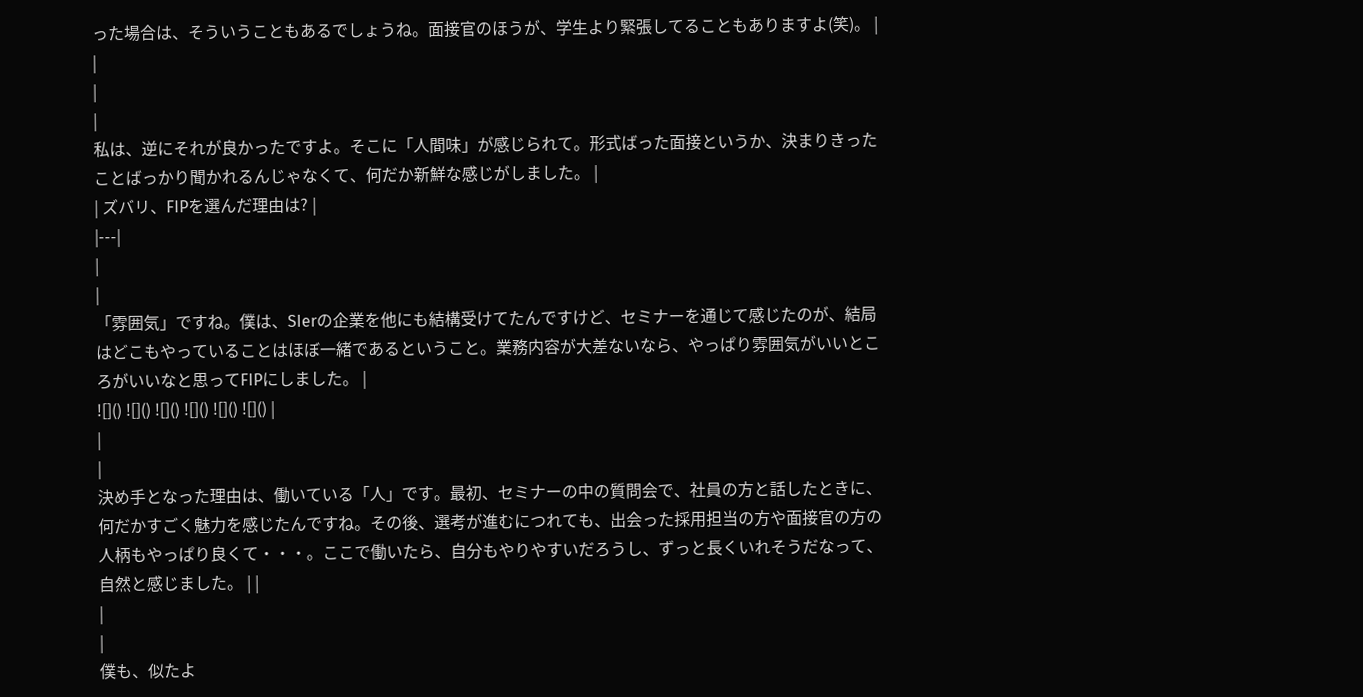った場合は、そういうこともあるでしょうね。面接官のほうが、学生より緊張してることもありますよ(笑)。 | |
|
|
私は、逆にそれが良かったですよ。そこに「人間味」が感じられて。形式ばった面接というか、決まりきったことばっかり聞かれるんじゃなくて、何だか新鮮な感じがしました。 |
| ズバリ、FIPを選んだ理由は? |
|---|
|
|
「雰囲気」ですね。僕は、SIerの企業を他にも結構受けてたんですけど、セミナーを通じて感じたのが、結局はどこもやっていることはほぼ一緒であるということ。業務内容が大差ないなら、やっぱり雰囲気がいいところがいいなと思ってFIPにしました。 |
![]() ![]() ![]() ![]() ![]() ![]() |
|
|
決め手となった理由は、働いている「人」です。最初、セミナーの中の質問会で、社員の方と話したときに、何だかすごく魅力を感じたんですね。その後、選考が進むにつれても、出会った採用担当の方や面接官の方の人柄もやっぱり良くて・・・。ここで働いたら、自分もやりやすいだろうし、ずっと長くいれそうだなって、自然と感じました。 | |
|
|
僕も、似たよ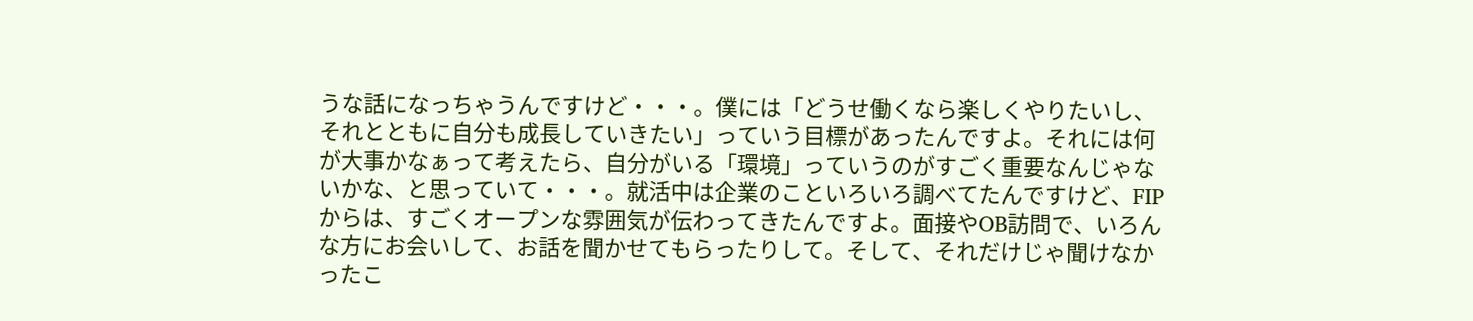うな話になっちゃうんですけど・・・。僕には「どうせ働くなら楽しくやりたいし、それとともに自分も成長していきたい」っていう目標があったんですよ。それには何が大事かなぁって考えたら、自分がいる「環境」っていうのがすごく重要なんじゃないかな、と思っていて・・・。就活中は企業のこといろいろ調べてたんですけど、FIPからは、すごくオープンな雰囲気が伝わってきたんですよ。面接やOB訪問で、いろんな方にお会いして、お話を聞かせてもらったりして。そして、それだけじゃ聞けなかったこ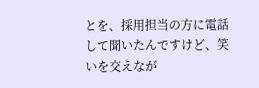とを、採用担当の方に電話して聞いたんですけど、笑いを交えなが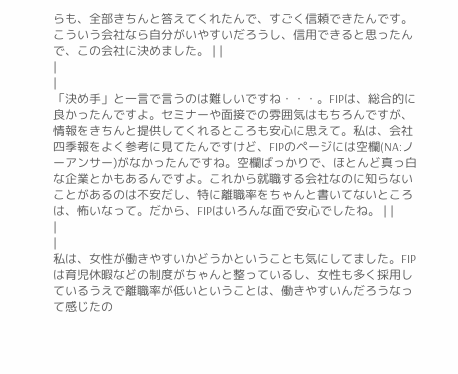らも、全部きちんと答えてくれたんで、すごく信頼できたんです。こういう会社なら自分がいやすいだろうし、信用できると思ったんで、この会社に決めました。 | |
|
|
「決め手」と一言で言うのは難しいですね・・・。FIPは、総合的に良かったんですよ。セミナーや面接での雰囲気はもちろんですが、情報をきちんと提供してくれるところも安心に思えて。私は、会社四季報をよく参考に見てたんですけど、FIPのページには空欄(NA:ノーアンサー)がなかったんですね。空欄ばっかりで、ほとんど真っ白な企業とかもあるんですよ。これから就職する会社なのに知らないことがあるのは不安だし、特に離職率をちゃんと書いてないところは、怖いなって。だから、FIPはいろんな面で安心でしたね。 | |
|
|
私は、女性が働きやすいかどうかということも気にしてました。FIPは育児休暇などの制度がちゃんと整っているし、女性も多く採用しているうえで離職率が低いということは、働きやすいんだろうなって感じたの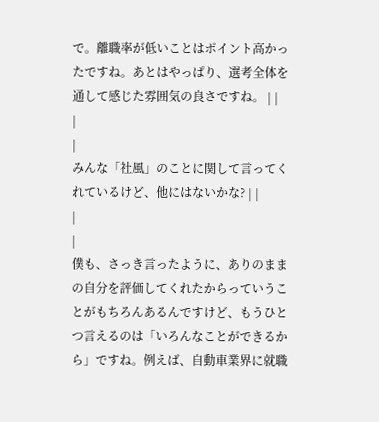で。離職率が低いことはポイント高かったですね。あとはやっぱり、選考全体を通して感じた雰囲気の良さですね。 | |
|
|
みんな「社風」のことに関して言ってくれているけど、他にはないかな? | |
|
|
僕も、さっき言ったように、ありのままの自分を評価してくれたからっていうことがもちろんあるんですけど、もうひとつ言えるのは「いろんなことができるから」ですね。例えば、自動車業界に就職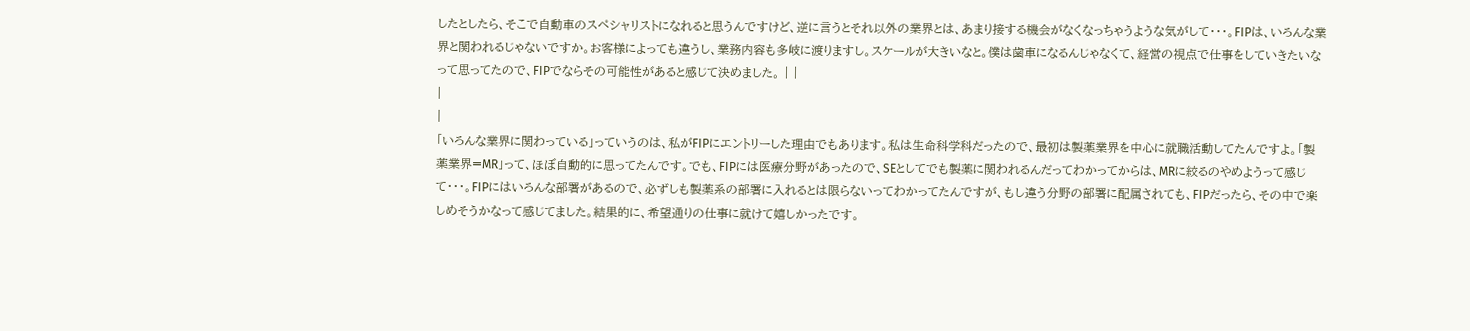したとしたら、そこで自動車のスペシャリストになれると思うんですけど、逆に言うとそれ以外の業界とは、あまり接する機会がなくなっちゃうような気がして・・・。FIPは、いろんな業界と関われるじゃないですか。お客様によっても違うし、業務内容も多岐に渡りますし。スケールが大きいなと。僕は歯車になるんじゃなくて、経営の視点で仕事をしていきたいなって思ってたので、FIPでならその可能性があると感じて決めました。 | |
|
|
「いろんな業界に関わっている」っていうのは、私がFIPにエントリーした理由でもあります。私は生命科学科だったので、最初は製薬業界を中心に就職活動してたんですよ。「製薬業界=MR」って、ほぼ自動的に思ってたんです。でも、FIPには医療分野があったので、SEとしてでも製薬に関われるんだってわかってからは、MRに絞るのやめようって感じて・・・。FIPにはいろんな部署があるので、必ずしも製薬系の部署に入れるとは限らないってわかってたんですが、もし違う分野の部署に配属されても、FIPだったら、その中で楽しめそうかなって感じてました。結果的に、希望通りの仕事に就けて嬉しかったです。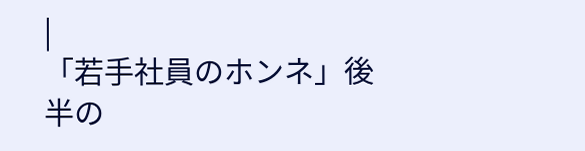|
「若手社員のホンネ」後半の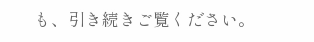も、引き続きご覧ください。